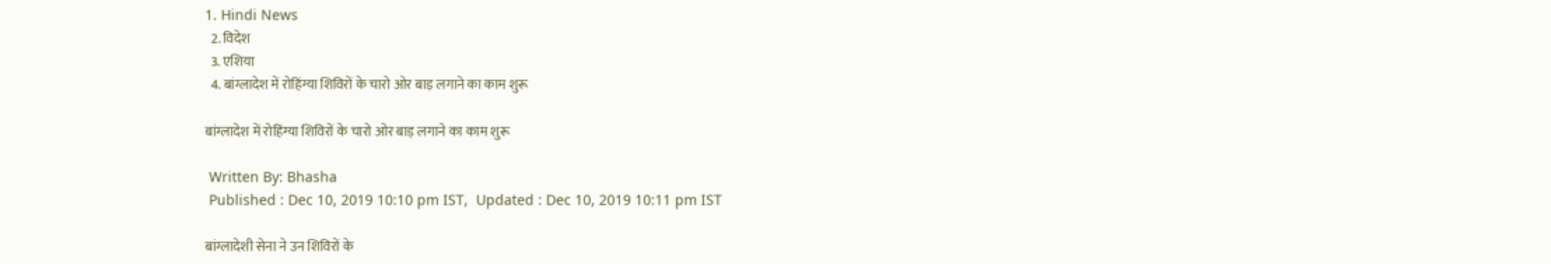1. Hindi News
  2. विदेश
  3. एशिया
  4. बांग्लादेश में रोहिंग्या शिविरों के चारो ओर बाड़ लगाने का काम शुरू

बांग्लादेश में रोहिंग्या शिविरों के चारो ओर बाड़ लगाने का काम शुरू

 Written By: Bhasha
 Published : Dec 10, 2019 10:10 pm IST,  Updated : Dec 10, 2019 10:11 pm IST

बांग्लादेशी सेना ने उन शिविरों के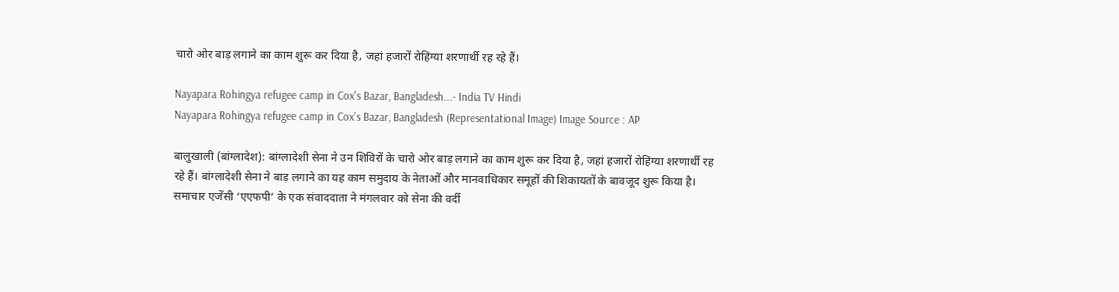चारो ओर बाड़ लगाने का काम शुरू कर दिया है, जहां हजारों रोहिंग्या शरणार्थी रह रहे हैं।

Nayapara Rohingya refugee camp in Cox's Bazar, Bangladesh...- India TV Hindi
Nayapara Rohingya refugee camp in Cox's Bazar, Bangladesh (Representational Image) Image Source : AP

बालुखाली (बांग्लादेश): बांग्लादेशी सेना ने उन शिविरों के चारो ओर बाड़ लगाने का काम शुरू कर दिया है, जहां हजारों रोहिंग्या शरणार्थी रह रहे हैं। बांग्लादेशी सेना ने बाड़ लगाने का यह काम समुदाय के नेताओं और मानवाधिकार समूहों की शिकायतों के बावजूद शुरू किया है। समाचार एजेंसी ‘एएफपी’ के एक संवाददाता ने मंगलवार को सेना की वर्दी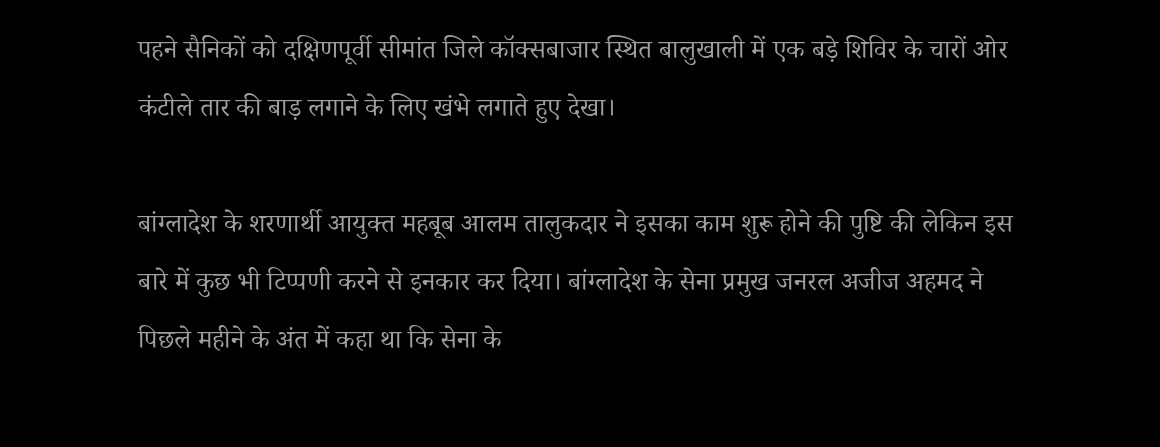पहने सैनिकों को दक्षिणपूर्वी सीमांत जिले कॉक्सबाजार स्थित बालुखाली में एक बड़े शिविर के चारों ओर कंटीले तार की बाड़ लगाने के लिए खंभे लगाते हुए देखा।

बांग्लादेश के शरणार्थी आयुक्त महबूब आलम तालुकदार ने इसका काम शुरू होने की पुष्टि की लेकिन इस बारे में कुछ भी टिप्पणी करने से इनकार कर दिया। बांग्लादेश के सेना प्रमुख जनरल अजीज अहमद ने पिछले महीने के अंत में कहा था कि सेना के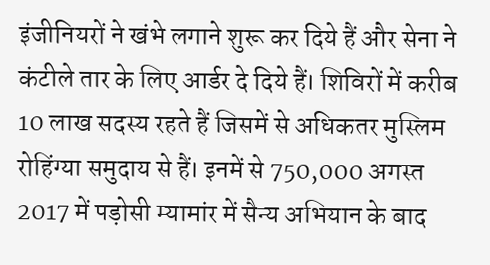इंजीनियरों ने खंभे लगाने शुरू कर दिये हैं और सेना ने कंटीले तार के लिए आर्डर दे दिये हैं। शिविरों में करीब 10 लाख सदस्य रहते हैं जिसमें से अधिकतर मुस्लिम रोहिंग्या समुदाय से हैं। इनमें से 750,000 अगस्त 2017 में पड़ोसी म्यामांर में सैन्य अभियान के बाद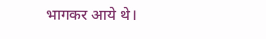भागकर आये थे।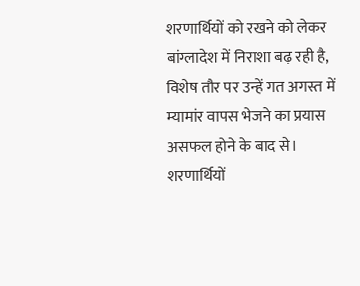शरणार्थियों को रखने को लेकर बांग्लादेश में निराशा बढ़ रही है, विशेष तौर पर उन्हें गत अगस्त में म्यामांर वापस भेजने का प्रयास असफल होने के बाद से। शरणार्थियों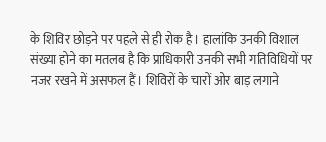के शिविर छोड़ने पर पहले से ही रोक है। हालांकि उनकी विशाल संख्या होने का मतलब है कि प्राधिकारी उनकी सभी गतिविधियों पर नजर रखने में असफल हैं। शिविरों के चारों ओर बाड़ लगाने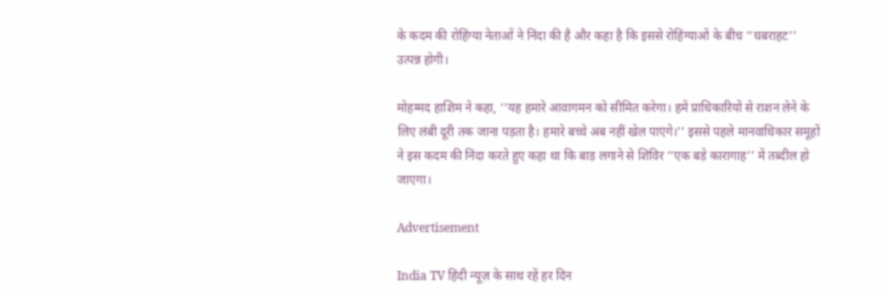के कदम की रोहिंग्या नेताओं ने निंदा की है और कहा है कि इससे रोहिंग्याओं के बीच ‘‘घबराहट’’ उत्पन्न होगी।

मोहम्मद हाशिम ने कहा, ‘‘यह हमारे आवागमन को सीमित करेगा। हमें प्राधिकारियों से राशन लेने के लिए लंबी दूरी तक जाना पड़ता है। हमारे बच्चे अब नहीं खेल पाएंगे।’’ इससे पहले मानवाधिकार समूहों ने इस कदम की निंदा करते हुए कहा था कि बाड़ लगाने से शिविर ‘‘एक बड़े कारागाह’’ में तब्दील हो जाएगा।

Advertisement

India TV हिंदी न्यूज़ के साथ रहें हर दिन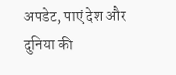अपडेट, पाएं देश और दुनिया की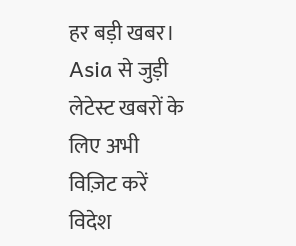हर बड़ी खबर। Asia से जुड़ी लेटेस्ट खबरों के लिए अभी विज़िट करें विदेश